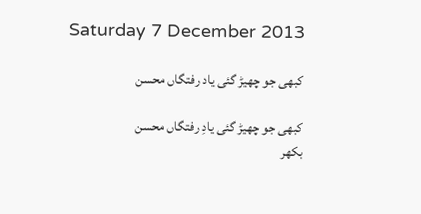Saturday 7 December 2013

کبھی جو چھیڑ گئی یاد رفتگاں محسن

کبھی جو چھیڑ گئی یادِ رفتگاں محسن
بکھر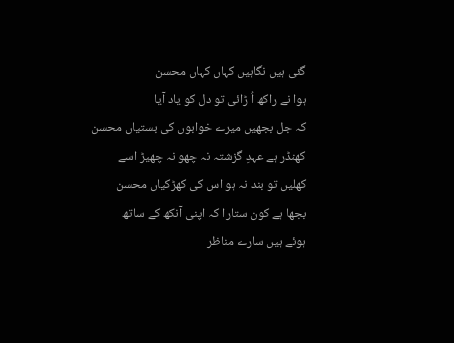گئی ہیں نگاہیں کہاں کہاں محسن
ہوا نے راکھ اُ ڑائی تو دل کو یاد آیا
کہ جل بجھیں میرے خوابوں کی بستیاں محسن
کھنڈر ہے عہدِ گزشتہ نہ چھو نہ چھیڑ اسے
کھلیں تو بند نہ ہو اس کی کھڑکیاں محسن
بجھا ہے کون ستارا کہ اپنی آنکھ کے ساتھ
ہوئے ہیں سارے مناظر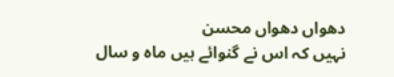دھواں دھواں محسن
نہیں کہ اس نے گنوائے ہیں ماہ و سال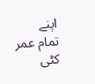اپنے
تمام عمر کٹی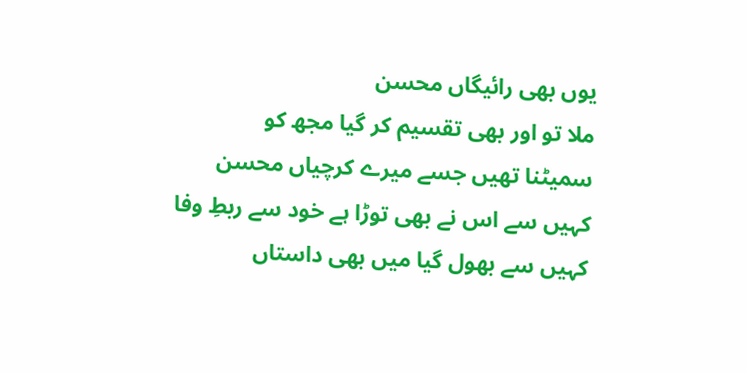یوں بھی رائیگاں محسن
ملا تو اور بھی تقسیم کر گیا مجھ کو
سمیٹنا تھیں جسے میرے کرچیاں محسن
کہیں سے اس نے بھی توڑا ہے خود سے ربطِ وفا
کہیں سے بھول گیا میں بھی داستاں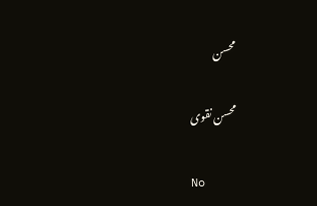محسن

محسن نقوی

No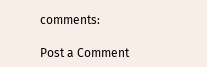comments:

Post a Comment